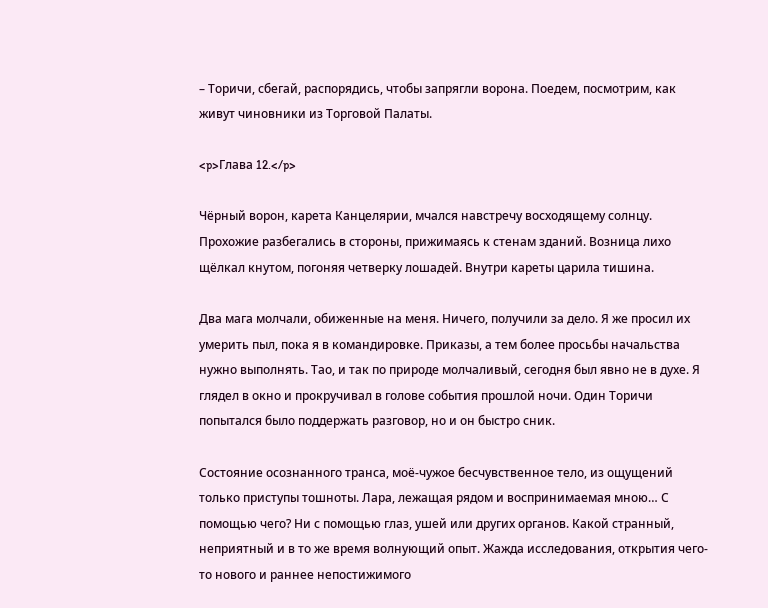– Торичи, сбегай, распорядись, чтобы запрягли ворона. Поедем, посмотрим, как живут чиновники из Торговой Палаты.

<p>Глава 12.</p>

Чёрный ворон, карета Канцелярии, мчался навстречу восходящему солнцу. Прохожие разбегались в стороны, прижимаясь к стенам зданий. Возница лихо щёлкал кнутом, погоняя четверку лошадей. Внутри кареты царила тишина.

Два мага молчали, обиженные на меня. Ничего, получили за дело. Я же просил их умерить пыл, пока я в командировке. Приказы, а тем более просьбы начальства нужно выполнять. Тао, и так по природе молчаливый, сегодня был явно не в духе. Я глядел в окно и прокручивал в голове события прошлой ночи. Один Торичи попытался было поддержать разговор, но и он быстро сник.

Состояние осознанного транса, моё-чужое бесчувственное тело, из ощущений только приступы тошноты. Лара, лежащая рядом и воспринимаемая мною… С помощью чего? Ни с помощью глаз, ушей или других органов. Какой странный, неприятный и в то же время волнующий опыт. Жажда исследования, открытия чего-то нового и раннее непостижимого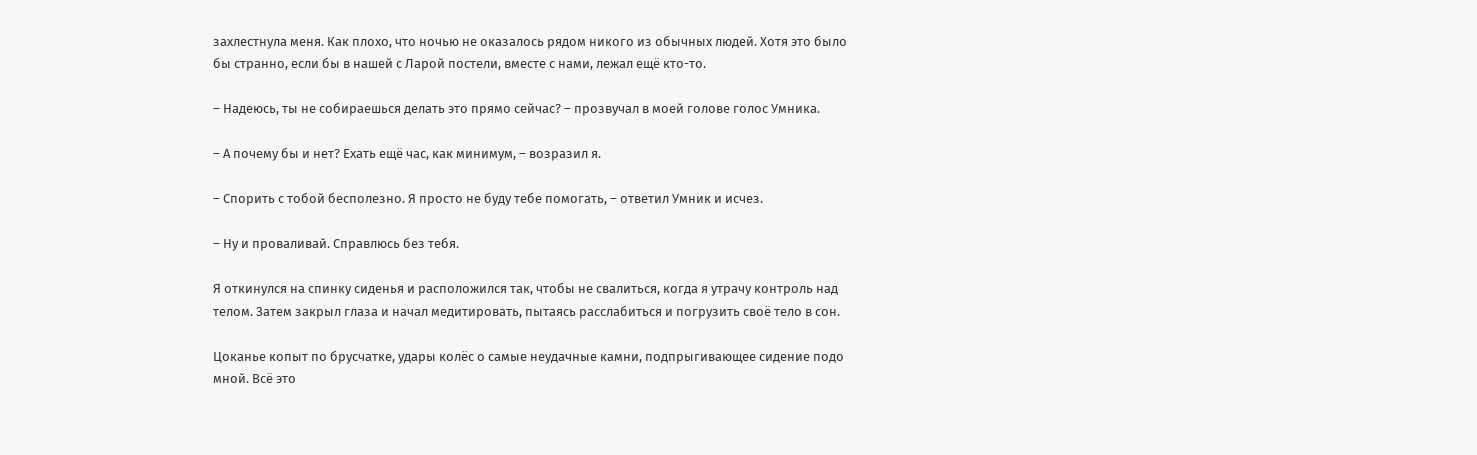захлестнула меня. Как плохо, что ночью не оказалось рядом никого из обычных людей. Хотя это было бы странно, если бы в нашей с Ларой постели, вместе с нами, лежал ещё кто-то.

– Надеюсь, ты не собираешься делать это прямо сейчас? – прозвучал в моей голове голос Умника.

– А почему бы и нет? Ехать ещё час, как минимум, – возразил я.

– Спорить с тобой бесполезно. Я просто не буду тебе помогать, – ответил Умник и исчез.

– Ну и проваливай. Справлюсь без тебя.

Я откинулся на спинку сиденья и расположился так, чтобы не свалиться, когда я утрачу контроль над телом. Затем закрыл глаза и начал медитировать, пытаясь расслабиться и погрузить своё тело в сон.

Цоканье копыт по брусчатке, удары колёс о самые неудачные камни, подпрыгивающее сидение подо мной. Всё это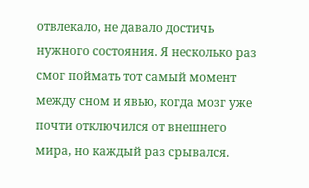отвлекало, не давало достичь нужного состояния. Я несколько раз смог поймать тот самый момент между сном и явью, когда мозг уже почти отключился от внешнего мира, но каждый раз срывался.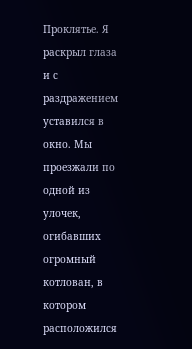Проклятье. Я раскрыл глаза и с раздражением уставился в окно. Мы проезжали по одной из улочек, огибавших огромный котлован, в котором расположился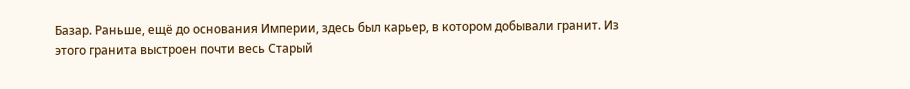Базар. Раньше, ещё до основания Империи, здесь был карьер, в котором добывали гранит. Из этого гранита выстроен почти весь Старый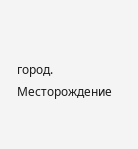город. Месторождение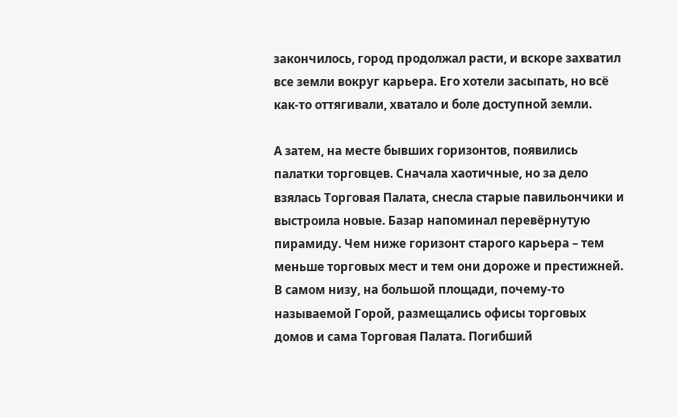закончилось, город продолжал расти, и вскоре захватил все земли вокруг карьера. Его хотели засыпать, но всё как-то оттягивали, хватало и боле доступной земли.

А затем, на месте бывших горизонтов, появились палатки торговцев. Сначала хаотичные, но за дело взялась Торговая Палата, снесла старые павильончики и выстроила новые. Базар напоминал перевёрнутую пирамиду. Чем ниже горизонт старого карьера – тем меньше торговых мест и тем они дороже и престижней. В самом низу, на большой площади, почему-то называемой Горой, размещались офисы торговых домов и сама Торговая Палата. Погибший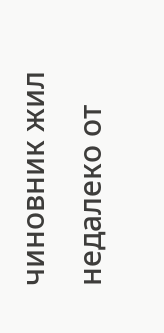чиновник жил недалеко от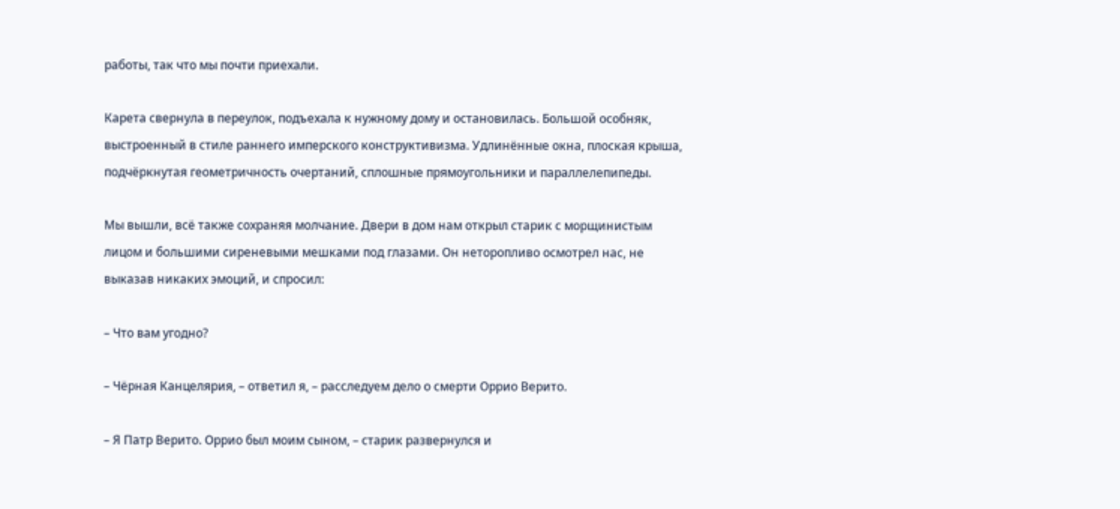работы, так что мы почти приехали.

Карета свернула в переулок, подъехала к нужному дому и остановилась. Большой особняк, выстроенный в стиле раннего имперского конструктивизма. Удлинённые окна, плоская крыша, подчёркнутая геометричность очертаний, сплошные прямоугольники и параллелепипеды.

Мы вышли, всё также сохраняя молчание. Двери в дом нам открыл старик с морщинистым лицом и большими сиреневыми мешками под глазами. Он неторопливо осмотрел нас, не выказав никаких эмоций, и спросил:

– Что вам угодно?

– Чёрная Канцелярия, – ответил я, – расследуем дело о смерти Оррио Верито.

– Я Патр Верито. Оррио был моим сыном, – старик развернулся и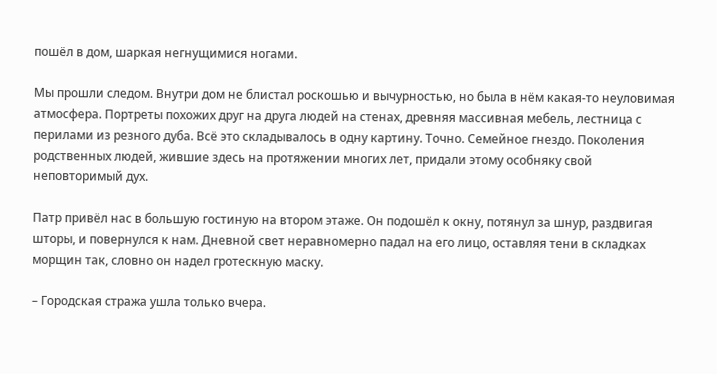пошёл в дом, шаркая негнущимися ногами.

Мы прошли следом. Внутри дом не блистал роскошью и вычурностью, но была в нём какая-то неуловимая атмосфера. Портреты похожих друг на друга людей на стенах, древняя массивная мебель, лестница с перилами из резного дуба. Всё это складывалось в одну картину. Точно. Семейное гнездо. Поколения родственных людей, жившие здесь на протяжении многих лет, придали этому особняку свой неповторимый дух.

Патр привёл нас в большую гостиную на втором этаже. Он подошёл к окну, потянул за шнур, раздвигая шторы, и повернулся к нам. Дневной свет неравномерно падал на его лицо, оставляя тени в складках морщин так, словно он надел гротескную маску.

– Городская стража ушла только вчера.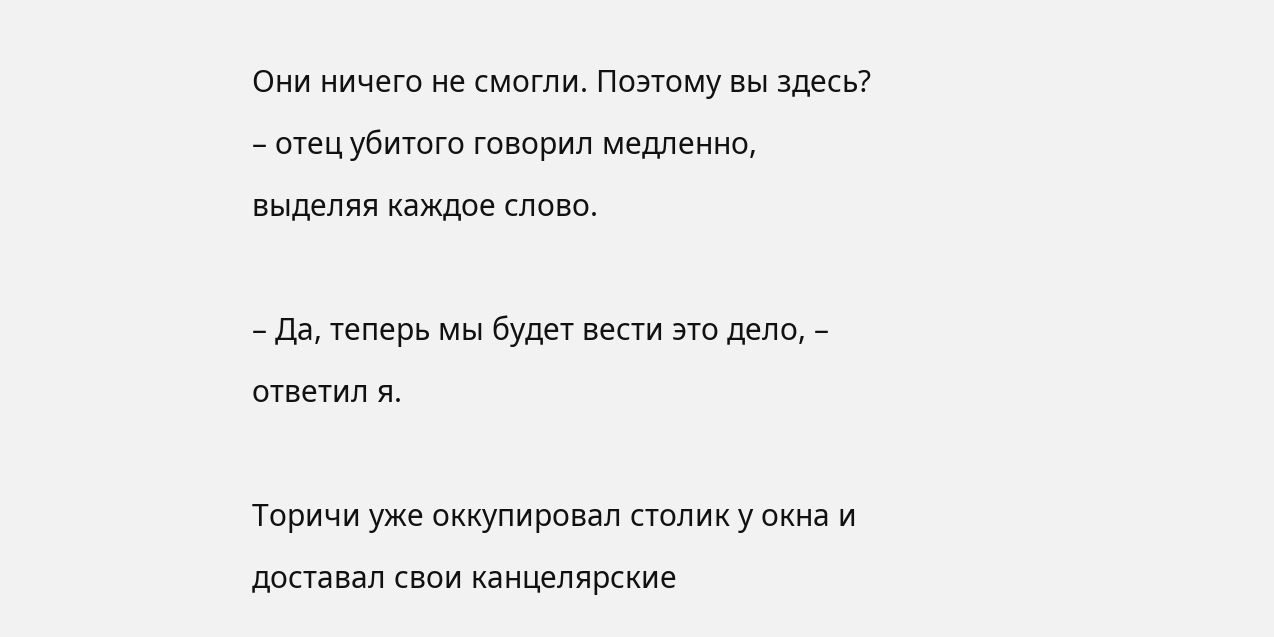Они ничего не смогли. Поэтому вы здесь? – отец убитого говорил медленно, выделяя каждое слово.

– Да, теперь мы будет вести это дело, – ответил я.

Торичи уже оккупировал столик у окна и доставал свои канцелярские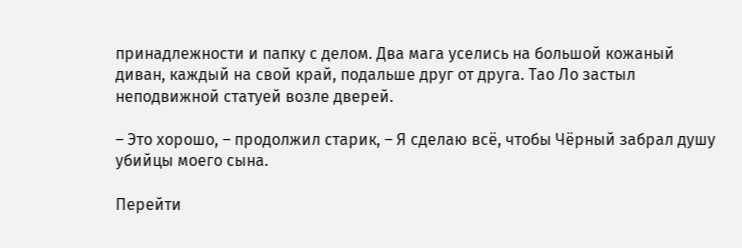принадлежности и папку с делом. Два мага уселись на большой кожаный диван, каждый на свой край, подальше друг от друга. Тао Ло застыл неподвижной статуей возле дверей.

– Это хорошо, – продолжил старик, – Я сделаю всё, чтобы Чёрный забрал душу убийцы моего сына.

Перейти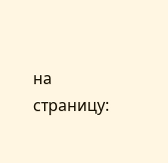на страницу: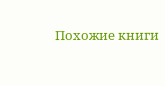Похожие книги